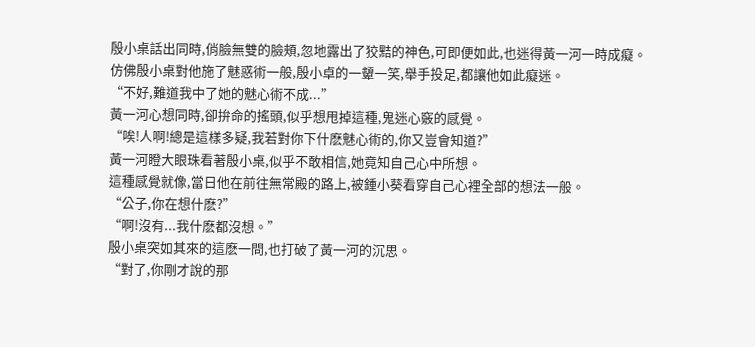殷小桌話出同時,俏臉無雙的臉頰,忽地露出了狡黠的神色,可即便如此,也迷得黃一河一時成癡。
仿佛殷小桌對他施了魅惑術一般,殷小卓的一顰一笑,舉手投足,都讓他如此癡迷。
“不好,難道我中了她的魅心術不成...”
黃一河心想同時,卻拚命的搖頭,似乎想甩掉這種,鬼迷心竅的感覺。
“唉!人啊!總是這樣多疑,我若對你下什麽魅心術的,你又豈會知道?”
黃一河瞪大眼珠看著殷小桌,似乎不敢相信,她竟知自己心中所想。
這種感覺就像,當日他在前往無常殿的路上,被鍾小葵看穿自己心裡全部的想法一般。
“公子,你在想什麽?”
“啊!沒有...我什麽都沒想。”
殷小桌突如其來的這麽一問,也打破了黃一河的沉思。
“對了,你剛才說的那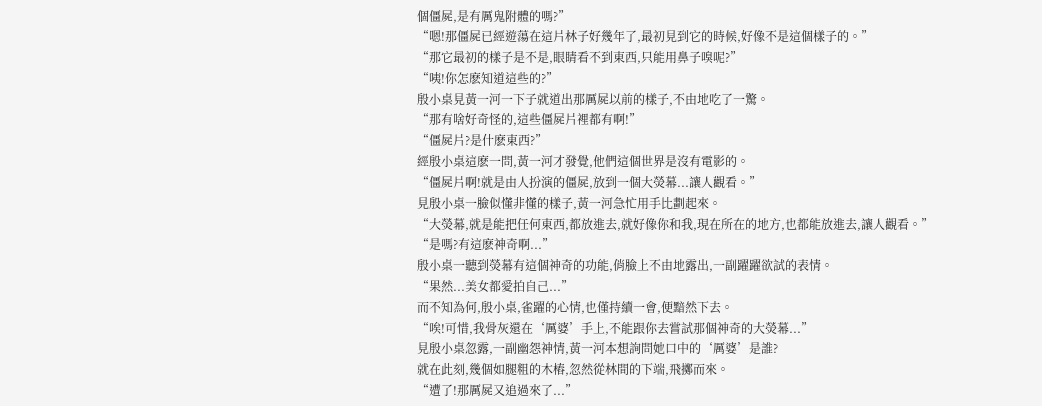個僵屍,是有厲鬼附體的嗎?”
“嗯!那僵屍已經遊蕩在這片林子好幾年了,最初見到它的時候,好像不是這個樣子的。”
“那它最初的樣子是不是,眼睛看不到東西,只能用鼻子嗅呢?”
“咦!你怎麽知道這些的?”
殷小桌見黃一河一下子就道出那厲屍以前的樣子,不由地吃了一驚。
“那有啥好奇怪的,這些僵屍片裡都有啊!”
“僵屍片?是什麽東西?”
經殷小桌這麽一問,黃一河才發覺,他們這個世界是沒有電影的。
“僵屍片啊!就是由人扮演的僵屍,放到一個大熒幕...讓人觀看。”
見殷小桌一臉似懂非懂的樣子,黃一河急忙用手比劃起來。
“大熒幕,就是能把任何東西,都放進去,就好像你和我,現在所在的地方,也都能放進去,讓人觀看。”
“是嗎?有這麽神奇啊...”
殷小桌一聽到熒幕有這個神奇的功能,俏臉上不由地露出,一副躍躍欲試的表情。
“果然...美女都愛拍自己...”
而不知為何,殷小桌,雀躍的心情,也僅持續一會,便黯然下去。
“唉!可惜,我骨灰還在‘厲婆’手上,不能跟你去嘗試那個神奇的大熒幕...”
見殷小桌忽露,一副幽怨神情,黃一河本想詢問她口中的‘厲婆’是誰?
就在此刻,幾個如腿粗的木樁,忽然從林間的下端,飛擲而來。
“遭了!那厲屍又追過來了...”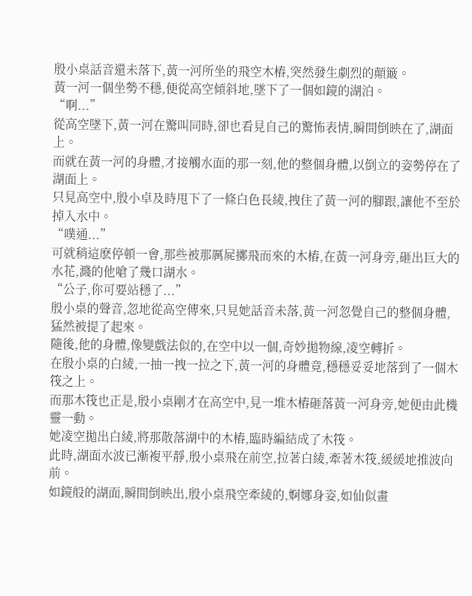殷小桌話音還未落下,黃一河所坐的飛空木樁,突然發生劇烈的顛簸。
黃一河一個坐勢不穩,便從高空傾斜地,墜下了一個如鏡的湖泊。
“啊...”
從高空墜下,黃一河在驚叫同時,卻也看見自己的驚怖表情,瞬間倒映在了,湖面上。
而就在黃一河的身體,才接觸水面的那一刻,他的整個身體,以倒立的姿勢停在了湖面上。
只見高空中,殷小卓及時甩下了一條白色長綾,拽住了黃一河的腳跟,讓他不至於掉入水中。
“噗通...”
可就稍這麽停頓一會,那些被那厲屍擲飛而來的木樁,在黃一河身旁,砸出巨大的水花,濺的他嗆了幾口湖水。
“公子,你可要站穩了...”
殷小桌的聲音,忽地從高空傳來,只見她話音未落,黃一河忽覺自己的整個身體,猛然被提了起來。
隨後,他的身體,像變戲法似的,在空中以一個,奇妙拋物線,凌空轉折。
在殷小桌的白綾,一抽一拽一拉之下,黃一河的身體竟,穩穩妥妥地落到了一個木筏之上。
而那木筏也正是,殷小桌剛才在高空中,見一堆木樁砸落黃一河身旁,她便由此機靈一動。
她凌空拋出白綾,將那散落湖中的木樁,臨時編結成了木筏。
此時,湖面水波已漸複平靜,殷小桌飛在前空,拉著白綾,牽著木筏,緩緩地推波向前。
如鏡般的湖面,瞬間倒映出,殷小桌飛空牽綾的,婀娜身姿,如仙似畫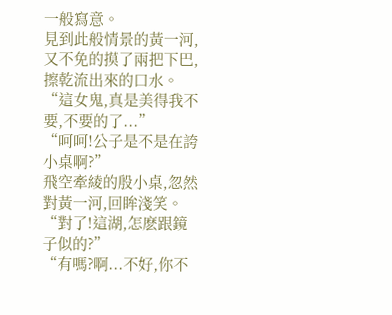一般寫意。
見到此般情景的黃一河,又不免的摸了兩把下巴,擦乾流出來的口水。
“這女鬼,真是美得我不要,不要的了...”
“呵呵!公子是不是在誇小桌啊?”
飛空牽綾的殷小桌,忽然對黃一河,回眸淺笑。
“對了!這湖,怎麽跟鏡子似的?”
“有嗎?啊...不好,你不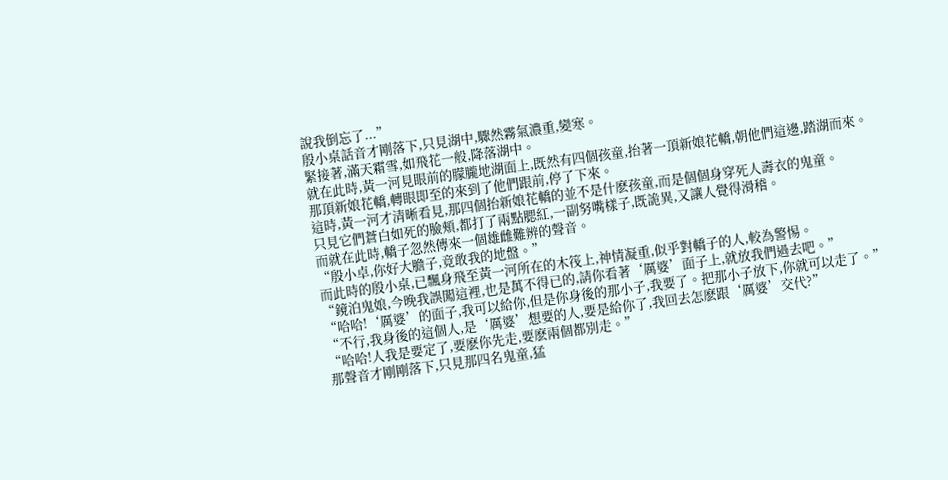說我倒忘了...”
殷小桌話音才剛落下,只見湖中,驟然霧氣濃重,變寒。
緊接著,滿天霜雪,如飛花一般,降落湖中。
就在此時,黃一河見眼前的朦朧地湖面上,既然有四個孩童,抬著一頂新娘花轎,朝他們這邊,踏湖而來。
那頂新娘花轎,轉眼即至的來到了他們跟前,停了下來。
這時,黃一河才清晰看見,那四個抬新娘花轎的並不是什麽孩童,而是個個身穿死人壽衣的鬼童。
只見它們蒼白如死的臉頰,都打了兩點腮紅,一副努嘴樣子,既詭異,又讓人覺得滑稽。
而就在此時,轎子忽然傳來一個雄雌難辨的聲音。
“殷小卓,你好大膽子,竟敢我的地盤。”
而此時的殷小桌,已飄身飛至黃一河所在的木筏上,神情凝重,似乎對轎子的人,較為警惕。
“鏡泊鬼娘,今晚我誤闖這裡,也是萬不得已的,請你看著‘厲婆’面子上,就放我們過去吧。”
“哈哈!‘厲婆’的面子,我可以給你,但是你身後的那小子,我要了。把那小子放下,你就可以走了。”
“不行,我身後的這個人,是‘厲婆’想要的人,要是給你了,我回去怎麽跟‘厲婆’交代?”
“哈哈!人我是要定了,要麽你先走,要麽兩個都別走。”
那聲音才剛剛落下,只見那四名鬼童,猛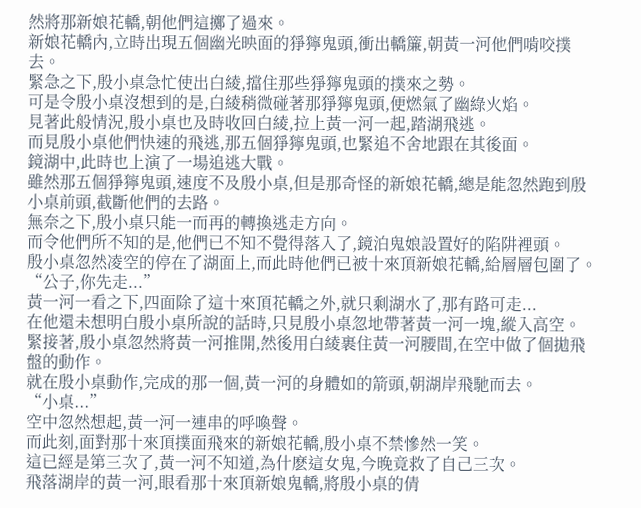然將那新娘花轎,朝他們這擲了過來。
新娘花轎內,立時出現五個幽光映面的猙獰鬼頭,衝出轎簾,朝黃一河他們啃咬撲去。
緊急之下,殷小桌急忙使出白綾,擋住那些猙獰鬼頭的撲來之勢。
可是令殷小桌沒想到的是,白綾稍微碰著那猙獰鬼頭,便燃氣了幽綠火焰。
見著此般情況,殷小桌也及時收回白綾,拉上黃一河一起,踏湖飛逃。
而見殷小桌他們快速的飛逃,那五個猙獰鬼頭,也緊追不舍地跟在其後面。
鏡湖中,此時也上演了一場追逃大戰。
雖然那五個猙獰鬼頭,速度不及殷小桌,但是那奇怪的新娘花轎,總是能忽然跑到殷小桌前頭,截斷他們的去路。
無奈之下,殷小桌只能一而再的轉換逃走方向。
而令他們所不知的是,他們已不知不覺得落入了,鏡泊鬼娘設置好的陷阱裡頭。
殷小桌忽然凌空的停在了湖面上,而此時他們已被十來頂新娘花轎,給層層包圍了。
“公子,你先走...”
黃一河一看之下,四面除了這十來頂花轎之外,就只剩湖水了,那有路可走...
在他還未想明白殷小桌所說的話時,只見殷小桌忽地帶著黃一河一塊,縱入高空。
緊接著,殷小桌忽然將黃一河推開,然後用白綾裹住黃一河腰間,在空中做了個拋飛盤的動作。
就在殷小桌動作,完成的那一個,黃一河的身體如的箭頭,朝湖岸飛馳而去。
“小桌...”
空中忽然想起,黃一河一連串的呼喚聲。
而此刻,面對那十來頂撲面飛來的新娘花轎,殷小桌不禁慘然一笑。
這已經是第三次了,黃一河不知道,為什麽這女鬼,今晚竟救了自己三次。
飛落湖岸的黃一河,眼看那十來頂新娘鬼轎,將殷小桌的倩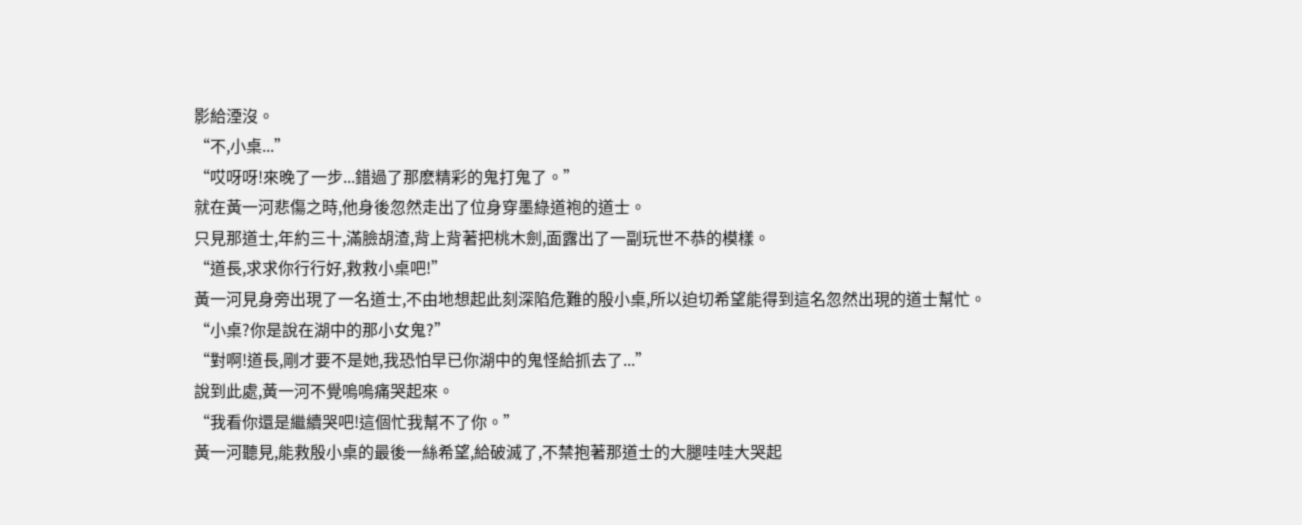影給湮沒。
“不,小桌...”
“哎呀呀!來晚了一步...錯過了那麽精彩的鬼打鬼了。”
就在黃一河悲傷之時,他身後忽然走出了位身穿墨綠道袍的道士。
只見那道士,年約三十,滿臉胡渣,背上背著把桃木劍,面露出了一副玩世不恭的模樣。
“道長,求求你行行好,救救小桌吧!”
黃一河見身旁出現了一名道士,不由地想起此刻深陷危難的殷小桌,所以迫切希望能得到這名忽然出現的道士幫忙。
“小桌?你是說在湖中的那小女鬼?”
“對啊!道長,剛才要不是她,我恐怕早已你湖中的鬼怪給抓去了...”
說到此處,黃一河不覺嗚嗚痛哭起來。
“我看你還是繼續哭吧!這個忙我幫不了你。”
黃一河聽見,能救殷小桌的最後一絲希望,給破滅了,不禁抱著那道士的大腿哇哇大哭起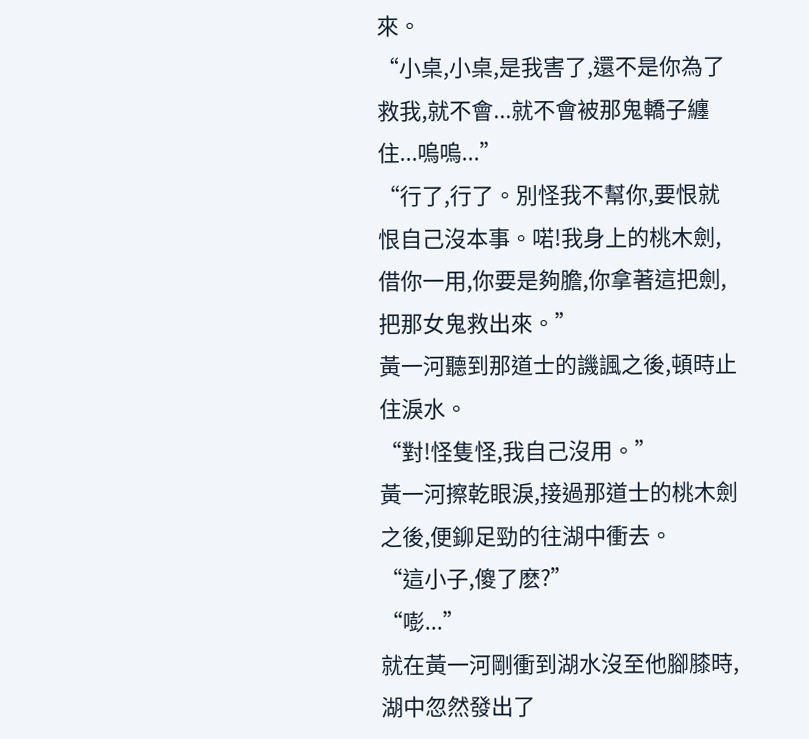來。
“小桌,小桌,是我害了,還不是你為了救我,就不會...就不會被那鬼轎子纏住...嗚嗚...”
“行了,行了。別怪我不幫你,要恨就恨自己沒本事。喏!我身上的桃木劍,借你一用,你要是夠膽,你拿著這把劍,把那女鬼救出來。”
黃一河聽到那道士的譏諷之後,頓時止住淚水。
“對!怪隻怪,我自己沒用。”
黃一河擦乾眼淚,接過那道士的桃木劍之後,便鉚足勁的往湖中衝去。
“這小子,傻了麽?”
“嘭...”
就在黃一河剛衝到湖水沒至他腳膝時,湖中忽然發出了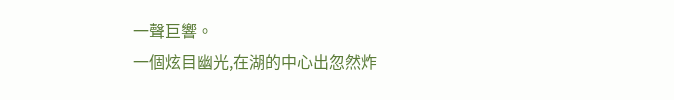一聲巨響。
一個炫目幽光,在湖的中心出忽然炸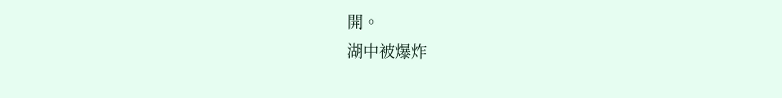開。
湖中被爆炸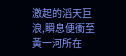激起的滔天巨浪,瞬息便衝至黃一河所在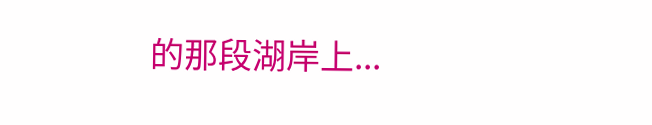的那段湖岸上...